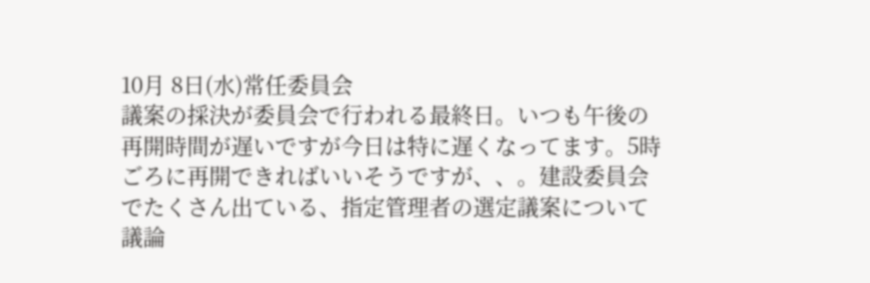10月 8日(水)常任委員会
議案の採決が委員会で行われる最終日。いつも午後の再開時間が遅いですが今日は特に遅くなってます。5時ごろに再開できればいいそうですが、、。建設委員会でたくさん出ている、指定管理者の選定議案について議論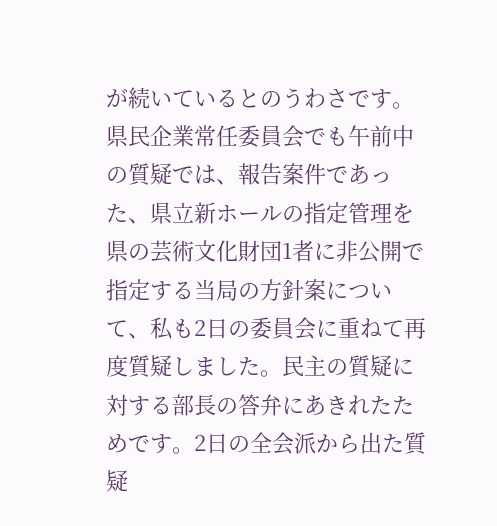が続いているとのうわさです。 県民企業常任委員会でも午前中の質疑では、報告案件であった、県立新ホールの指定管理を県の芸術文化財団1者に非公開で指定する当局の方針案について、私も2日の委員会に重ねて再度質疑しました。民主の質疑に対する部長の答弁にあきれたためです。2日の全会派から出た質疑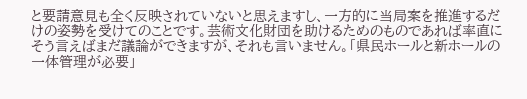と要請意見も全く反映されていないと思えますし、一方的に当局案を推進するだけの姿勢を受けてのことです。芸術文化財団を助けるためのものであれば率直にそう言えばまだ議論ができますが、それも言いません。「県民ホールと新ホールの一体管理が必要」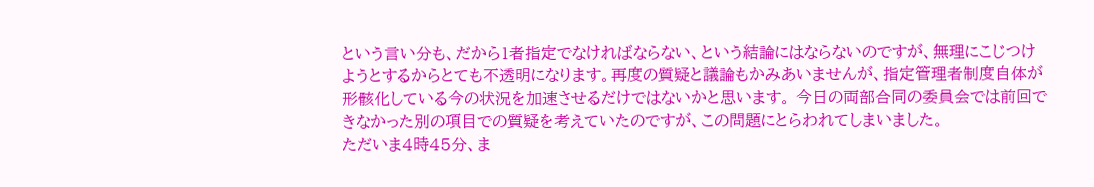という言い分も、だから1者指定でなければならない、という結論にはならないのですが、無理にこじつけようとするからとても不透明になります。再度の質疑と議論もかみあいませんが、指定管理者制度自体が形骸化している今の状況を加速させるだけではないかと思います。 今日の両部合同の委員会では前回できなかった別の項目での質疑を考えていたのですが、この問題にとらわれてしまいました。
ただいま4時45分、ま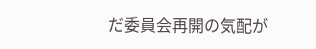だ委員会再開の気配が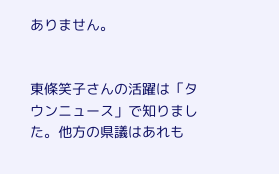ありません。


東條笑子さんの活躍は「タウンニュース」で知りました。他方の県議はあれも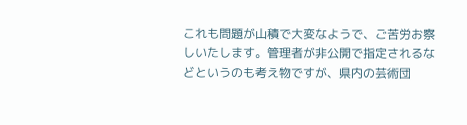これも問題が山積で大変なようで、ご苦労お察しいたします。管理者が非公開で指定されるなどというのも考え物ですが、県内の芸術団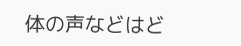体の声などはど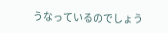うなっているのでしょう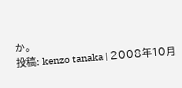か。
投稿: kenzo tanaka | 2008年10月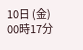10日 (金) 00時17分